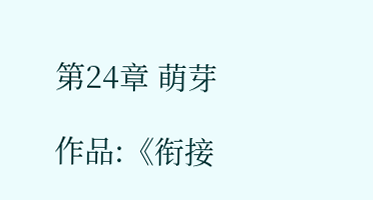第24章 萌芽

作品:《衔接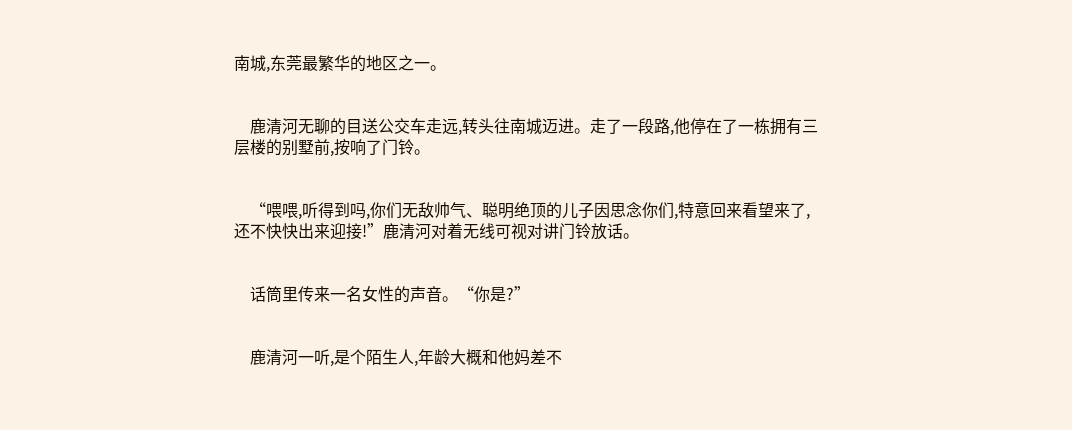南城,东莞最繁华的地区之一。


    鹿清河无聊的目送公交车走远,转头往南城迈进。走了一段路,他停在了一栋拥有三层楼的别墅前,按响了门铃。


    “喂喂,听得到吗,你们无敌帅气、聪明绝顶的儿子因思念你们,特意回来看望来了,还不快快出来迎接!”鹿清河对着无线可视对讲门铃放话。


    话筒里传来一名女性的声音。“你是?”


    鹿清河一听,是个陌生人,年龄大概和他妈差不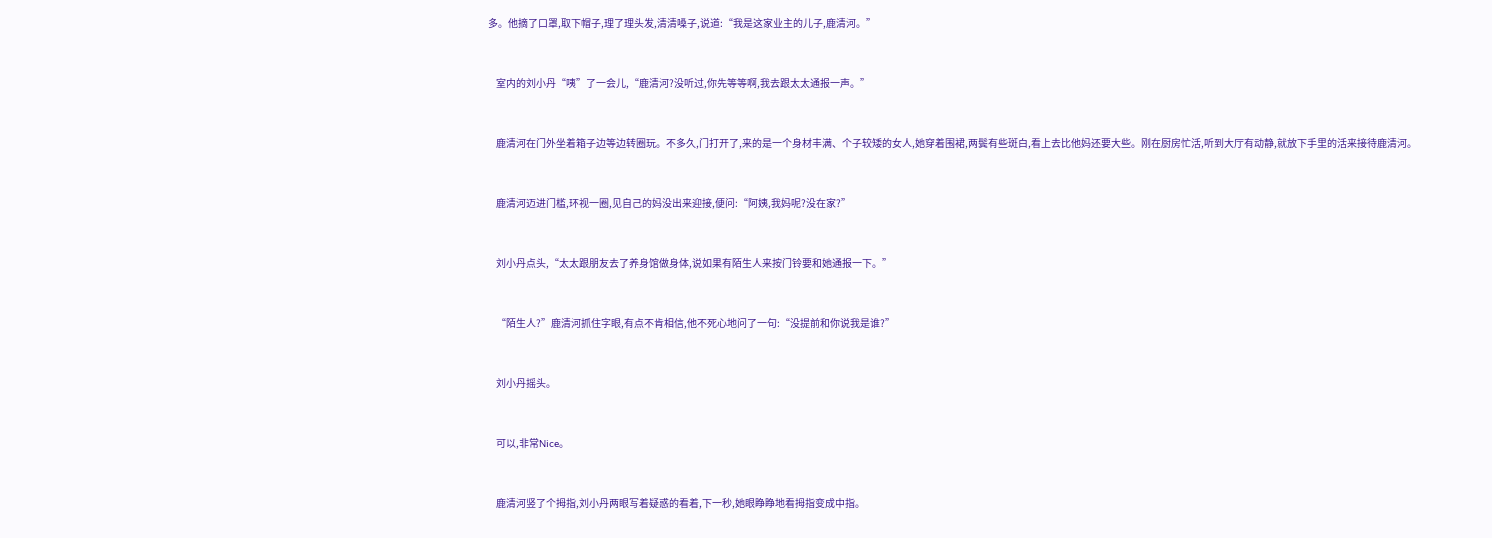多。他摘了口罩,取下帽子,理了理头发,清清嗓子,说道:“我是这家业主的儿子,鹿清河。”


    室内的刘小丹“咦”了一会儿,“鹿清河?没听过,你先等等啊,我去跟太太通报一声。”


    鹿清河在门外坐着箱子边等边转圈玩。不多久,门打开了,来的是一个身材丰满、个子较矮的女人,她穿着围裙,两鬓有些斑白,看上去比他妈还要大些。刚在厨房忙活,听到大厅有动静,就放下手里的活来接待鹿清河。


    鹿清河迈进门槛,环视一圈,见自己的妈没出来迎接,便问:“阿姨,我妈呢?没在家?”


    刘小丹点头,“太太跟朋友去了养身馆做身体,说如果有陌生人来按门铃要和她通报一下。”


    “陌生人?”鹿清河抓住字眼,有点不肯相信,他不死心地问了一句:“没提前和你说我是谁?”


    刘小丹摇头。


    可以,非常Nice。


    鹿清河竖了个拇指,刘小丹两眼写着疑惑的看着,下一秒,她眼睁睁地看拇指变成中指。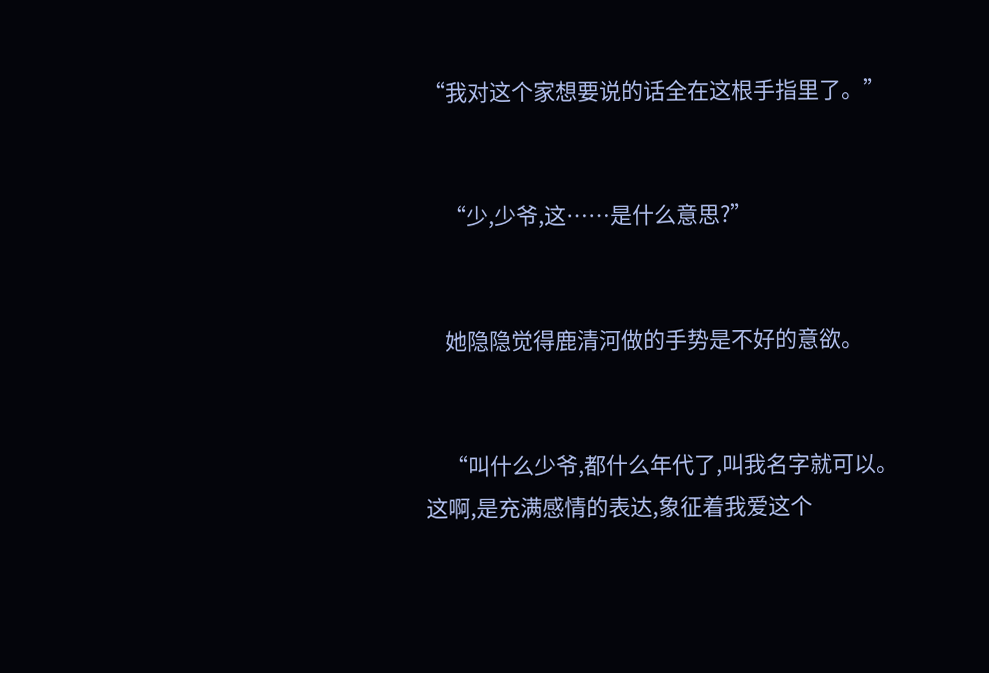“我对这个家想要说的话全在这根手指里了。”


    “少,少爷,这……是什么意思?”


    她隐隐觉得鹿清河做的手势是不好的意欲。


    “叫什么少爷,都什么年代了,叫我名字就可以。这啊,是充满感情的表达,象征着我爱这个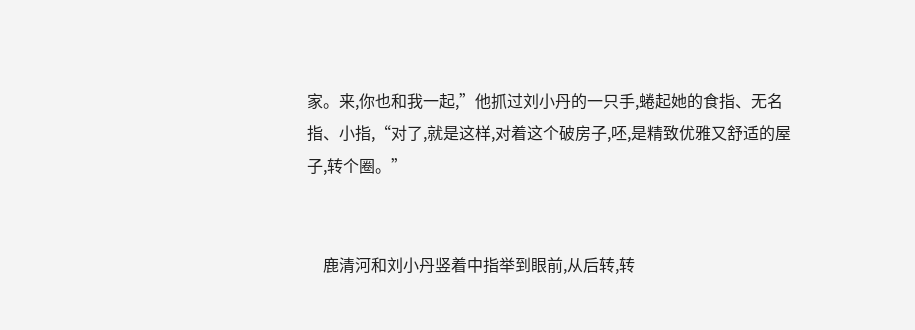家。来,你也和我一起,”他抓过刘小丹的一只手,蜷起她的食指、无名指、小指,“对了,就是这样,对着这个破房子,呸,是精致优雅又舒适的屋子,转个圈。”


    鹿清河和刘小丹竖着中指举到眼前,从后转,转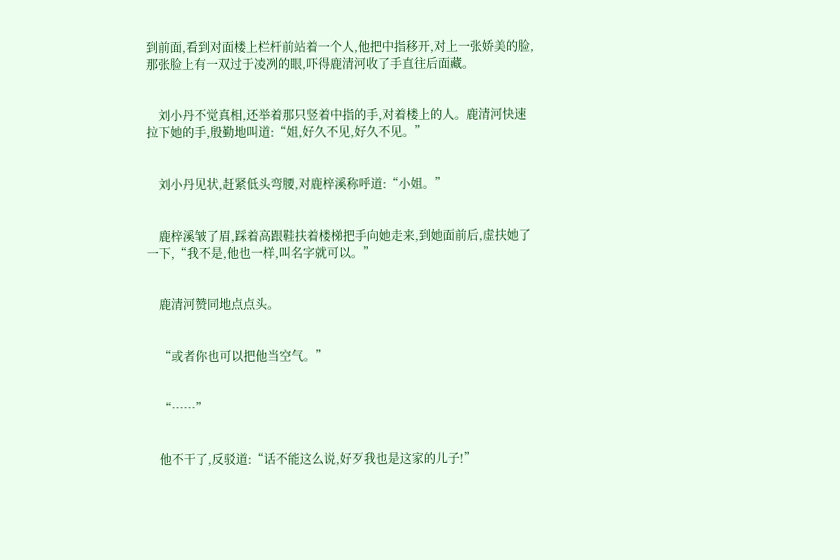到前面,看到对面楼上栏杆前站着一个人,他把中指移开,对上一张娇美的脸,那张脸上有一双过于凌冽的眼,吓得鹿清河收了手直往后面藏。


    刘小丹不觉真相,还举着那只竖着中指的手,对着楼上的人。鹿清河快速拉下她的手,殷勤地叫道:“姐,好久不见,好久不见。”


    刘小丹见状,赶紧低头弯腰,对鹿梓溪称呼道:“小姐。”


    鹿梓溪皱了眉,踩着高跟鞋扶着楼梯把手向她走来,到她面前后,虚扶她了一下,“我不是,他也一样,叫名字就可以。”


    鹿清河赞同地点点头。


    “或者你也可以把他当空气。”


    “……”


    他不干了,反驳道:“话不能这么说,好歹我也是这家的儿子!”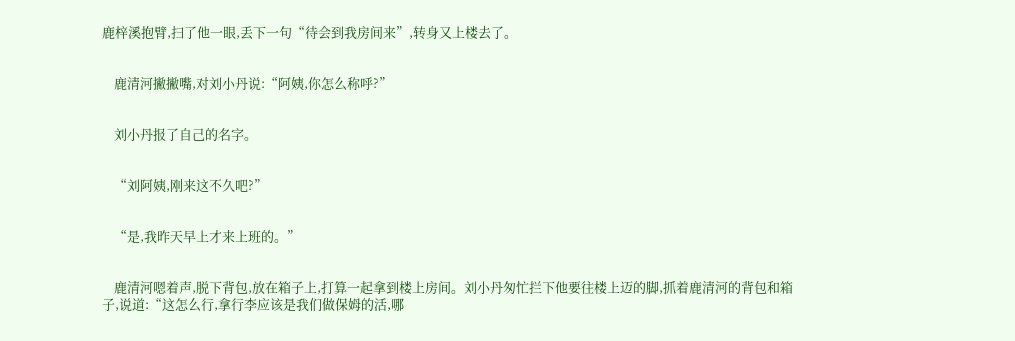鹿梓溪抱臂,扫了他一眼,丢下一句“待会到我房间来”,转身又上楼去了。


    鹿清河撇撇嘴,对刘小丹说:“阿姨,你怎么称呼?”


    刘小丹报了自己的名字。


    “刘阿姨,刚来这不久吧?”


    “是,我昨天早上才来上班的。”


    鹿清河嗯着声,脱下背包,放在箱子上,打算一起拿到楼上房间。刘小丹匆忙拦下他要往楼上迈的脚,抓着鹿清河的背包和箱子,说道:“这怎么行,拿行李应该是我们做保姆的活,哪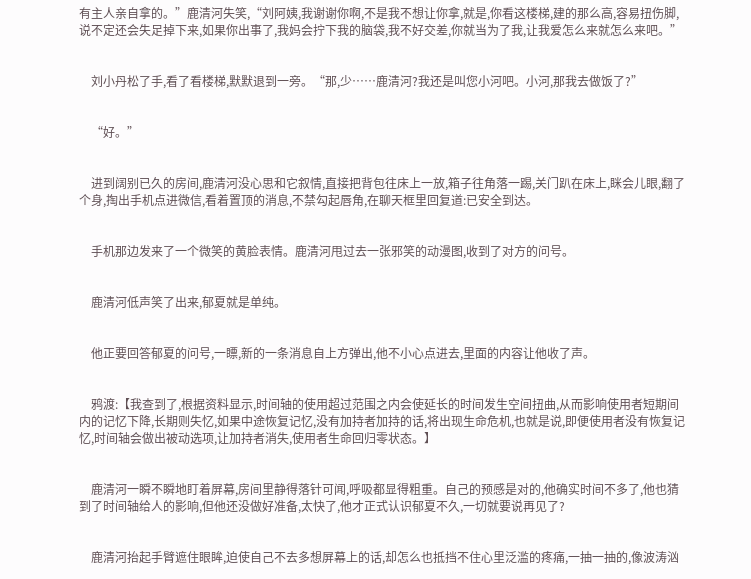有主人亲自拿的。”鹿清河失笑,“刘阿姨,我谢谢你啊,不是我不想让你拿,就是,你看这楼梯,建的那么高,容易扭伤脚,说不定还会失足掉下来,如果你出事了,我妈会拧下我的脑袋,我不好交差,你就当为了我,让我爱怎么来就怎么来吧。”


    刘小丹松了手,看了看楼梯,默默退到一旁。“那,少……鹿清河?我还是叫您小河吧。小河,那我去做饭了?”


    “好。”


    进到阔别已久的房间,鹿清河没心思和它叙情,直接把背包往床上一放,箱子往角落一踢,关门趴在床上,眯会儿眼,翻了个身,掏出手机点进微信,看着置顶的消息,不禁勾起唇角,在聊天框里回复道:已安全到达。


    手机那边发来了一个微笑的黄脸表情。鹿清河甩过去一张邪笑的动漫图,收到了对方的问号。


    鹿清河低声笑了出来,郁夏就是单纯。


    他正要回答郁夏的问号,一瞟,新的一条消息自上方弹出,他不小心点进去,里面的内容让他收了声。


    鸦渡:【我查到了,根据资料显示,时间轴的使用超过范围之内会使延长的时间发生空间扭曲,从而影响使用者短期间内的记忆下降,长期则失忆,如果中途恢复记忆,没有加持者加持的话,将出现生命危机,也就是说,即便使用者没有恢复记忆,时间轴会做出被动选项,让加持者消失,使用者生命回归零状态。】


    鹿清河一瞬不瞬地盯着屏幕,房间里静得落针可闻,呼吸都显得粗重。自己的预感是对的,他确实时间不多了,他也猜到了时间轴给人的影响,但他还没做好准备,太快了,他才正式认识郁夏不久,一切就要说再见了?


    鹿清河抬起手臂遮住眼眸,迫使自己不去多想屏幕上的话,却怎么也抵挡不住心里泛滥的疼痛,一抽一抽的,像波涛汹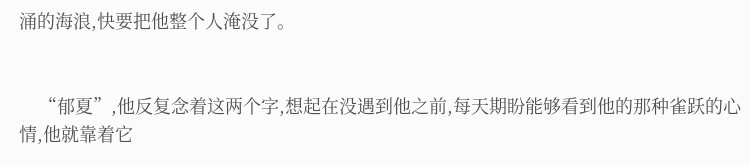涌的海浪,快要把他整个人淹没了。


    “郁夏”,他反复念着这两个字,想起在没遇到他之前,每天期盼能够看到他的那种雀跃的心情,他就靠着它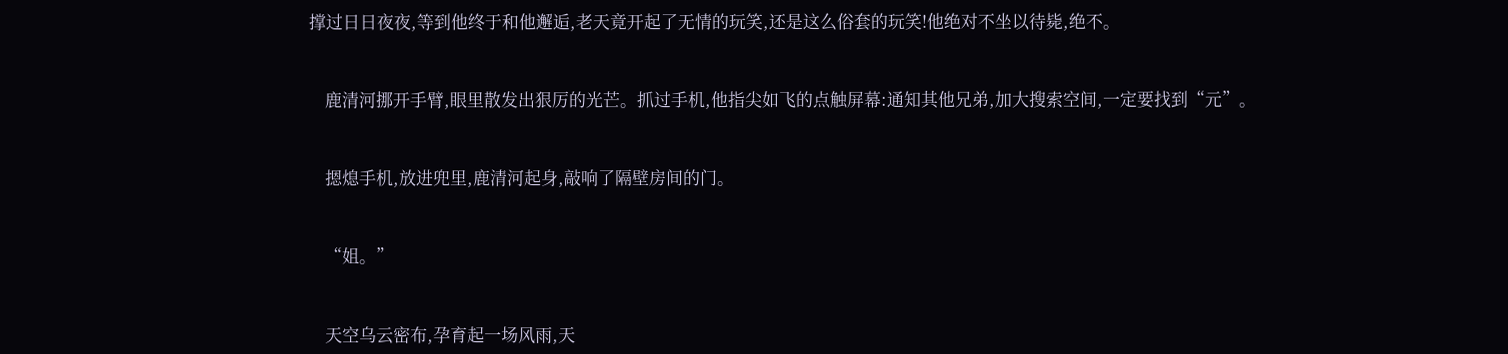撑过日日夜夜,等到他终于和他邂逅,老天竟开起了无情的玩笑,还是这么俗套的玩笑!他绝对不坐以待毙,绝不。


    鹿清河挪开手臂,眼里散发出狠厉的光芒。抓过手机,他指尖如飞的点触屏幕:通知其他兄弟,加大搜索空间,一定要找到“元”。


    摁熄手机,放进兜里,鹿清河起身,敲响了隔壁房间的门。


    “姐。”


    天空乌云密布,孕育起一场风雨,天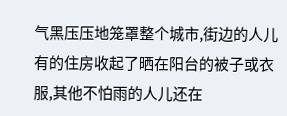气黑压压地笼罩整个城市,街边的人儿有的住房收起了晒在阳台的被子或衣服,其他不怕雨的人儿还在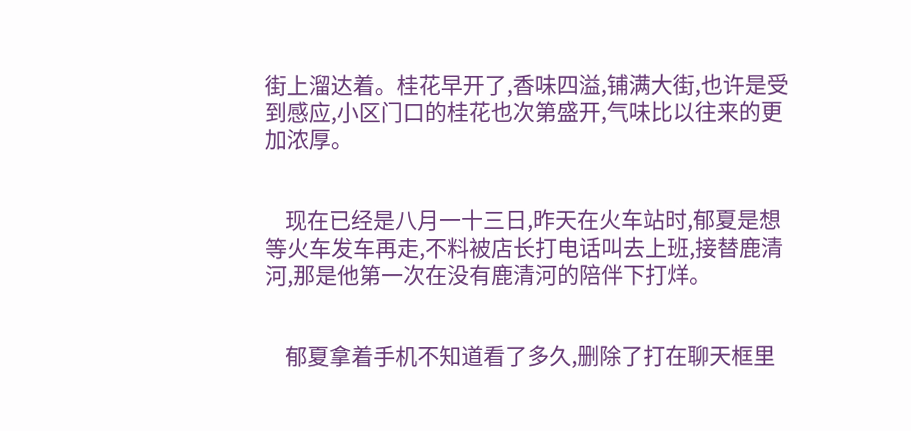街上溜达着。桂花早开了,香味四溢,铺满大街,也许是受到感应,小区门口的桂花也次第盛开,气味比以往来的更加浓厚。


    现在已经是八月一十三日,昨天在火车站时,郁夏是想等火车发车再走,不料被店长打电话叫去上班,接替鹿清河,那是他第一次在没有鹿清河的陪伴下打烊。


    郁夏拿着手机不知道看了多久,删除了打在聊天框里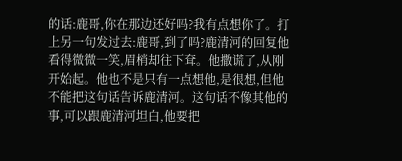的话:鹿哥,你在那边还好吗?我有点想你了。打上另一句发过去:鹿哥,到了吗?鹿清河的回复他看得微微一笑,眉梢却往下耷。他撒谎了,从刚开始起。他也不是只有一点想他,是很想,但他不能把这句话告诉鹿清河。这句话不像其他的事,可以跟鹿清河坦白,他要把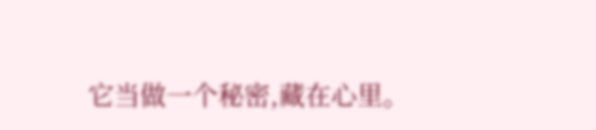它当做一个秘密,藏在心里。